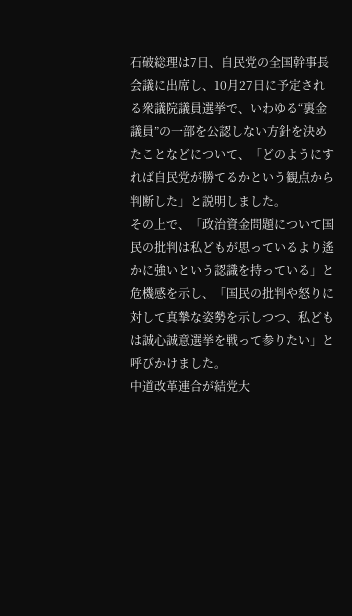石破総理は7日、自民党の全国幹事長会議に出席し、10月27日に予定される衆議院議員選挙で、いわゆる“裏金議員”の一部を公認しない方針を決めたことなどについて、「どのようにすれば自民党が勝てるかという観点から判断した」と説明しました。
その上で、「政治資金問題について国民の批判は私どもが思っているより遙かに強いという認識を持っている」と危機感を示し、「国民の批判や怒りに対して真摯な姿勢を示しつつ、私どもは誠心誠意選挙を戦って参りたい」と呼びかけました。
中道改革連合が結党大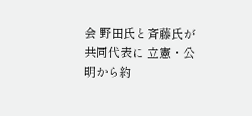会 野田氏と斉藤氏が共同代表に 立憲・公明から約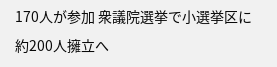170人が参加 衆議院選挙で小選挙区に約200人擁立へ